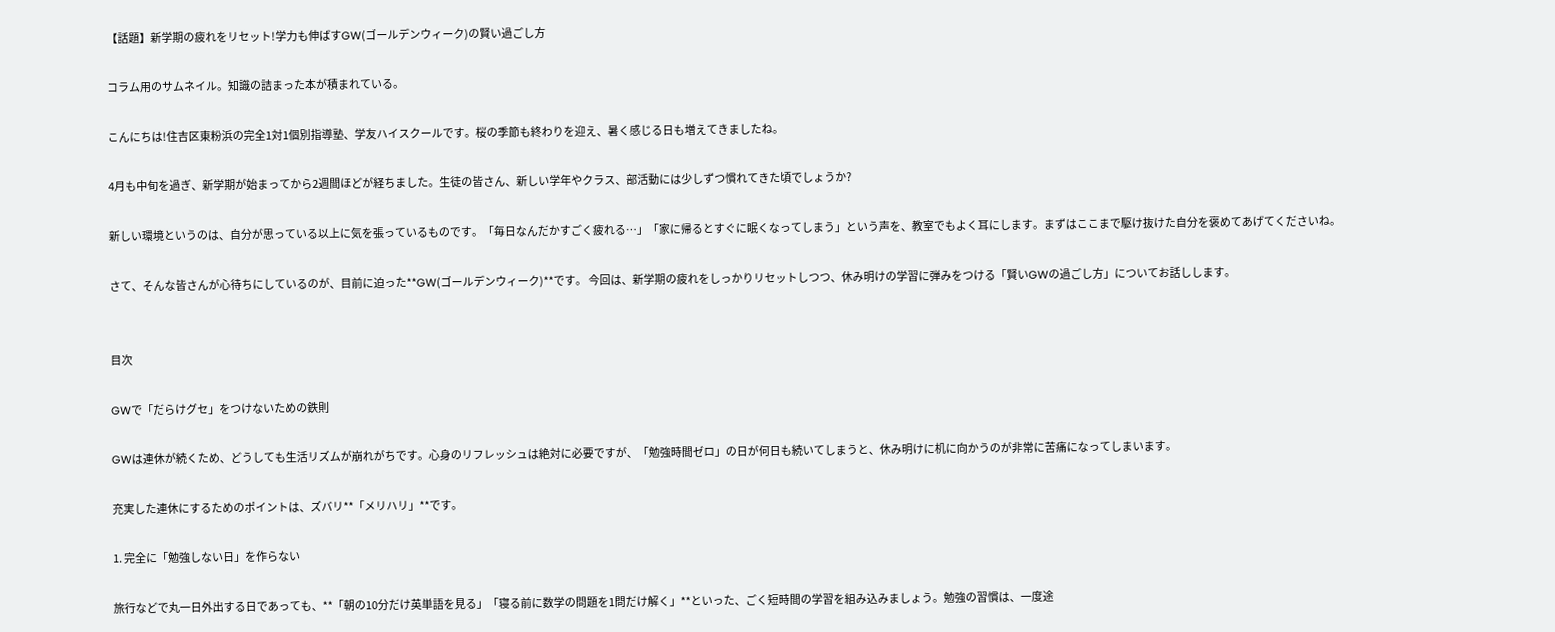【話題】新学期の疲れをリセット!学力も伸ばすGW(ゴールデンウィーク)の賢い過ごし方

コラム用のサムネイル。知識の詰まった本が積まれている。

こんにちは!住吉区東粉浜の完全1対1個別指導塾、学友ハイスクールです。桜の季節も終わりを迎え、暑く感じる日も増えてきましたね。

4月も中旬を過ぎ、新学期が始まってから2週間ほどが経ちました。生徒の皆さん、新しい学年やクラス、部活動には少しずつ慣れてきた頃でしょうか?

新しい環境というのは、自分が思っている以上に気を張っているものです。「毎日なんだかすごく疲れる…」「家に帰るとすぐに眠くなってしまう」という声を、教室でもよく耳にします。まずはここまで駆け抜けた自分を褒めてあげてくださいね。

さて、そんな皆さんが心待ちにしているのが、目前に迫った**GW(ゴールデンウィーク)**です。 今回は、新学期の疲れをしっかりリセットしつつ、休み明けの学習に弾みをつける「賢いGWの過ごし方」についてお話しします。


目次

GWで「だらけグセ」をつけないための鉄則

GWは連休が続くため、どうしても生活リズムが崩れがちです。心身のリフレッシュは絶対に必要ですが、「勉強時間ゼロ」の日が何日も続いてしまうと、休み明けに机に向かうのが非常に苦痛になってしまいます。

充実した連休にするためのポイントは、ズバリ**「メリハリ」**です。

1. 完全に「勉強しない日」を作らない

旅行などで丸一日外出する日であっても、**「朝の10分だけ英単語を見る」「寝る前に数学の問題を1問だけ解く」**といった、ごく短時間の学習を組み込みましょう。勉強の習慣は、一度途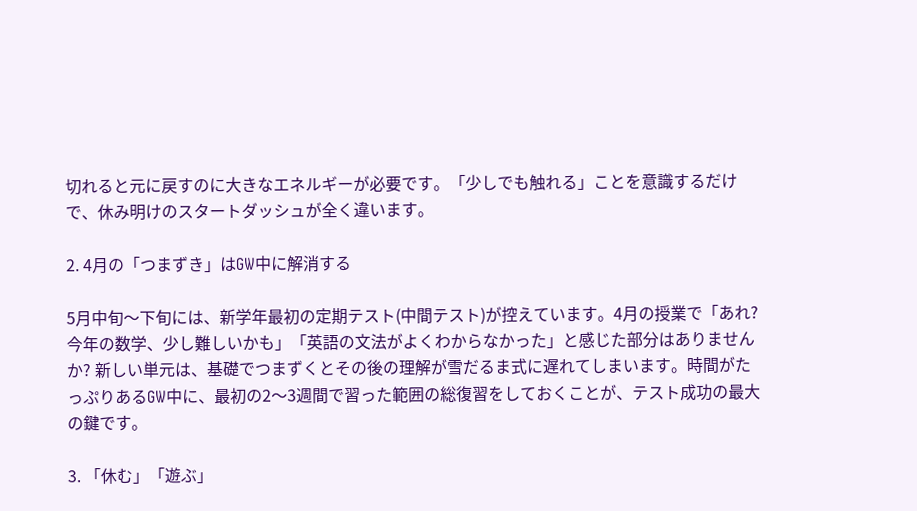切れると元に戻すのに大きなエネルギーが必要です。「少しでも触れる」ことを意識するだけで、休み明けのスタートダッシュが全く違います。

2. 4月の「つまずき」はGW中に解消する

5月中旬〜下旬には、新学年最初の定期テスト(中間テスト)が控えています。4月の授業で「あれ?今年の数学、少し難しいかも」「英語の文法がよくわからなかった」と感じた部分はありませんか? 新しい単元は、基礎でつまずくとその後の理解が雪だるま式に遅れてしまいます。時間がたっぷりあるGW中に、最初の2〜3週間で習った範囲の総復習をしておくことが、テスト成功の最大の鍵です。

3. 「休む」「遊ぶ」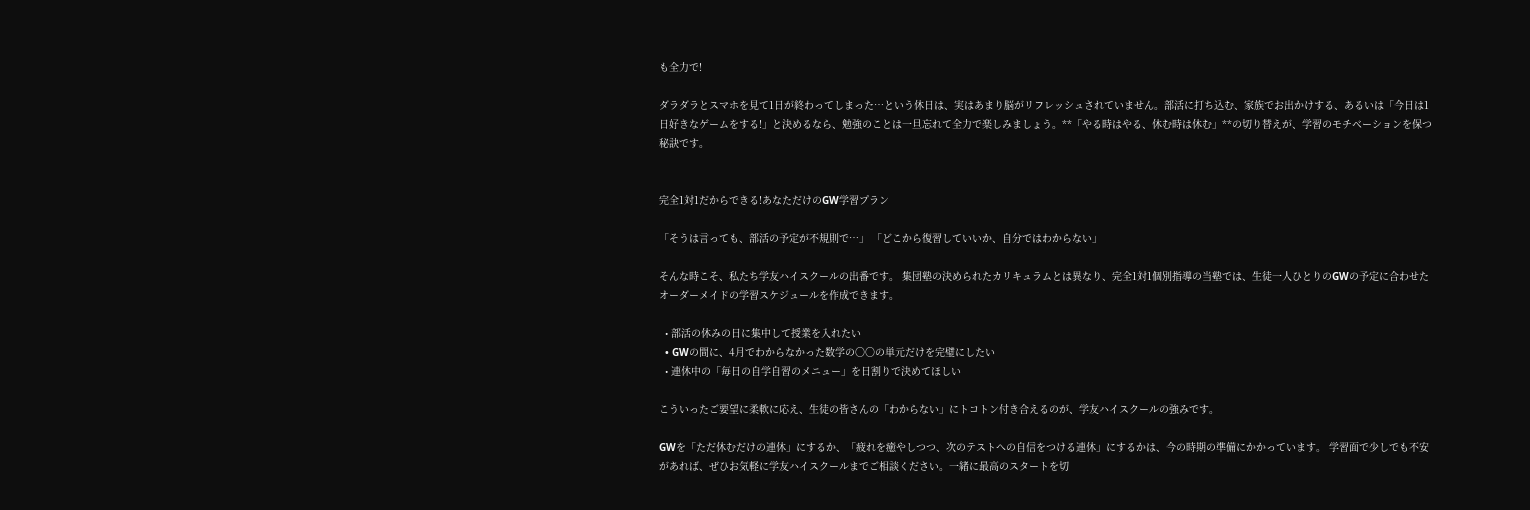も全力で!

ダラダラとスマホを見て1日が終わってしまった…という休日は、実はあまり脳がリフレッシュされていません。部活に打ち込む、家族でお出かけする、あるいは「今日は1日好きなゲームをする!」と決めるなら、勉強のことは一旦忘れて全力で楽しみましょう。**「やる時はやる、休む時は休む」**の切り替えが、学習のモチベーションを保つ秘訣です。


完全1対1だからできる!あなただけのGW学習プラン

「そうは言っても、部活の予定が不規則で…」 「どこから復習していいか、自分ではわからない」

そんな時こそ、私たち学友ハイスクールの出番です。 集団塾の決められたカリキュラムとは異なり、完全1対1個別指導の当塾では、生徒一人ひとりのGWの予定に合わせたオーダーメイドの学習スケジュールを作成できます。

  • 部活の休みの日に集中して授業を入れたい
  • GWの間に、4月でわからなかった数学の〇〇の単元だけを完璧にしたい
  • 連休中の「毎日の自学自習のメニュー」を日割りで決めてほしい

こういったご要望に柔軟に応え、生徒の皆さんの「わからない」にトコトン付き合えるのが、学友ハイスクールの強みです。

GWを「ただ休むだけの連休」にするか、「疲れを癒やしつつ、次のテストへの自信をつける連休」にするかは、今の時期の準備にかかっています。 学習面で少しでも不安があれば、ぜひお気軽に学友ハイスクールまでご相談ください。一緒に最高のスタートを切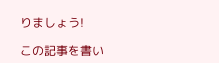りましょう!

この記事を書い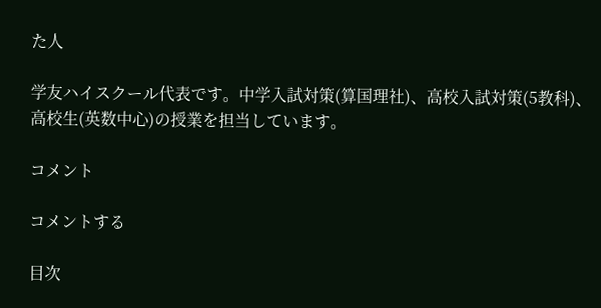た人

学友ハイスクール代表です。中学入試対策(算国理社)、高校入試対策(5教科)、高校生(英数中心)の授業を担当しています。

コメント

コメントする

目次